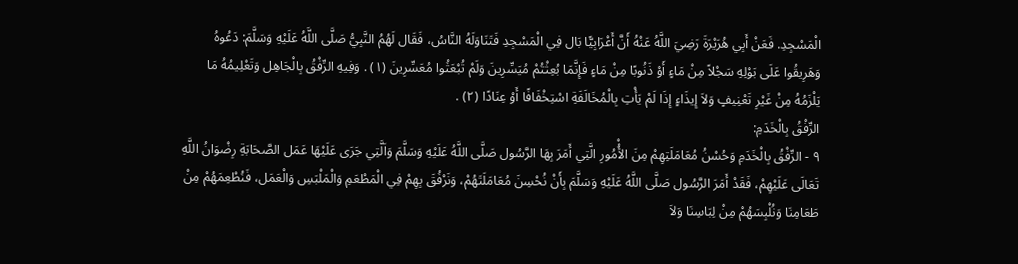الْمَسْجِدِ. فَعَنْ أَبِي هُرَيْرَةَ رَضِيَ اللَّهُ عَنْهُ أَنَّ أَعْرَابِيًّا بَال فِي الْمَسْجِدِ فَتَنَاوَلَهُ النَّاسُ، فَقَال لَهُمُ النَّبِيُّ صَلَّى اللَّهُ عَلَيْهِ وَسَلَّمَ: دَعُوهُ وَهَرِيقُوا عَلَى بَوْلِهِ سَجْلاً مِنْ مَاءٍ أَوْ ذَنُوبًا مِنْ مَاءٍ فَإِنَّمَا بُعِثْتُمْ مُيَسِّرِينَ وَلَمْ تُبْعَثُوا مُعَسِّرِينَ (١) . وَفِيهِ الرِّفْقُ بِالْجَاهِل وَتَعْلِيمُهُ مَا يَلْزَمُهُ مِنْ غَيْرِ تَعْنِيفٍ وَلاَ إِيذَاءٍ إِذَا لَمْ يَأْتِ بِالْمُخَالَفَةِ اسْتِخْفَافًا أَوْ عِنَادًا (٢) .
الرِّفْقُ بِالْخَدَمِ:
٩ - الرِّفْقُ بِالْخَدَمِ وَحُسْنُ مُعَامَلَتِهِمْ مِنَ الأُْمُورِ الَّتِي أَمَرَ بِهَا الرَّسُول صَلَّى اللَّهُ عَلَيْهِ وَسَلَّمَ وَاَلَّتِي جَرَى عَلَيْهَا عَمَل الصَّحَابَةِ رِضْوَانُ اللَّهِ تَعَالَى عَلَيْهِمْ، فَقَدْ أَمَرَ الرَّسُول صَلَّى اللَّهُ عَلَيْهِ وَسَلَّمَ بِأَنْ نُحْسِنَ مُعَامَلَتَهُمْ، وَنَرْفُقَ بِهِمْ فِي الْمَطْعَمِ وَالْمَلْبَسِ وَالْعَمَل، فَنُطْعِمَهُمْ مِنْ طَعَامِنَا وَنُلْبِسَهُمْ مِنْ لِبَاسِنَا وَلاَ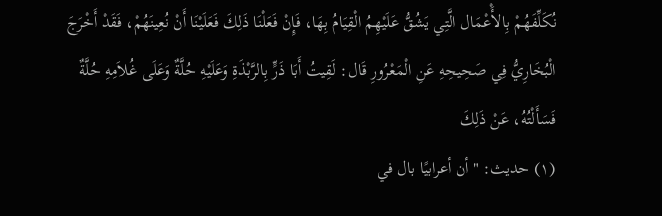نُكَلِّفَهُمْ بِالأَْعْمَال الَّتِي يَشُقُّ عَلَيْهِمُ الْقِيَامُ بِهَا، فَإِنْ فَعَلْنَا ذَلِكَ فَعَلَيْنَا أَنْ نُعِينَهُمْ، فَقَدْ أَخْرَجَ الْبُخَارِيُّ فِي صَحِيحِهِ عَنِ الْمَعْرُورِ قَال: لَقِيتُ أَبَا ذَرٍّ بِالرَّبْذَةِ وَعَلَيْهِ حُلَّةٌ وَعَلَى غُلاَمِهِ حُلَّةٌ فَسَأَلْتُهُ، عَنْ ذَلِكَ
(١) حديث: " أن أعرابيًا بال في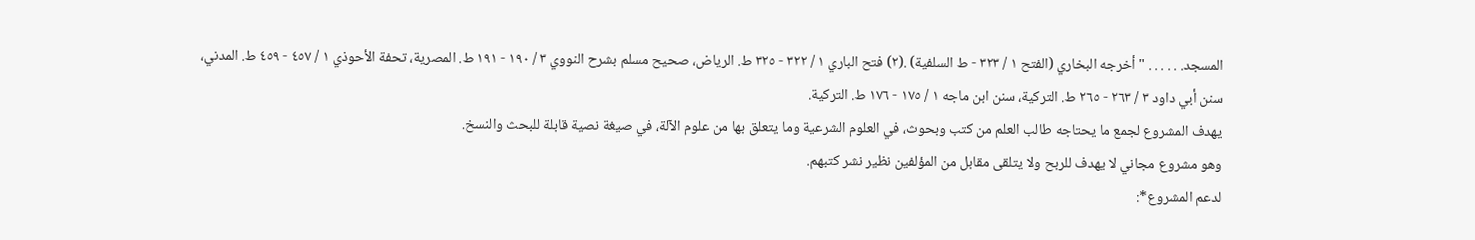المسجد. . . . . . " أخرجه البخاري (الفتح ١ / ٣٢٣ - ط السلفية) .(٢) فتح الباري ١ / ٣٢٢ - ٣٢٥ ط. الرياض، صحيح مسلم بشرح النووي ٣ / ١٩٠ - ١٩١ ط. المصرية، تحفة الأحوذي ١ / ٤٥٧ - ٤٥٩ ط. المدني، سنن أبي داود ٣ / ٢٦٣ - ٢٦٥ ط. التركية، سنن ابن ماجه ١ / ١٧٥ - ١٧٦ ط. التركية.
يهدف المشروع لجمع ما يحتاجه طالب العلم من كتب وبحوث، في العلوم الشرعية وما يتعلق بها من علوم الآلة، في صيغة نصية قابلة للبحث والنسخ.
وهو مشروع مجاني لا يهدف للربح ولا يتلقى مقابل من المؤلفين نظير نشر كتبهم.
لدعم المشروع*: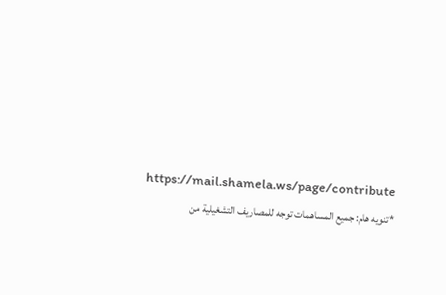https://mail.shamela.ws/page/contribute
*تنويه هام: جميع المساهمات توجه للمصاريف التشغيلية من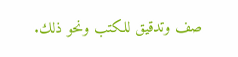صف وتدقيق للكتب ونحو ذلك.